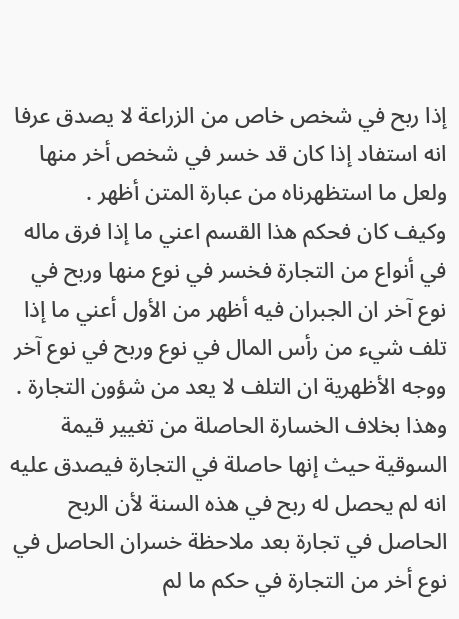إذا ربح في شخص خاص من الزراعة لا يصدق عرفا انه استفاد إذا كان قد خسر في شخص أخر منها ولعل ما استظهرناه من عبارة المتن أظهر .
وكيف كان فحكم هذا القسم اعني ما إذا فرق ماله في أنواع من التجارة فخسر في نوع منها وربح في نوع آخر ان الجبران فيه أظهر من الأول أعني ما إذا تلف شيء من رأس المال في نوع وربح في نوع آخر ووجه الأظهرية ان التلف لا يعد من شؤون التجارة .
وهذا بخلاف الخسارة الحاصلة من تغيير قيمة السوقية حيث إنها حاصلة في التجارة فيصدق عليه انه لم يحصل له ربح في هذه السنة لأن الربح الحاصل في تجارة بعد ملاحظة خسران الحاصل في نوع أخر من التجارة في حكم ما لم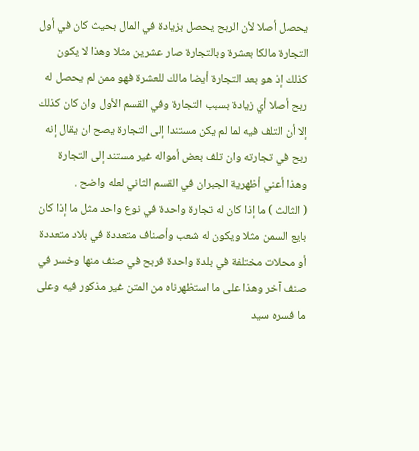يحصل أصلا لأن الربح يحصل بزيادة في المال بحيث كان في أول التجارة مالكا بعشرة وبالتجارة صار عشرين مثلا وهذا لا يكون كذلك إذ هو بعد التجارة أيضا مالك للعشرة فهو ممن لم يحصل له ربح أصلا أي زيادة بسبب التجارة وفي القسم الأول وان كان كذلك إلا أن التلف فيه لما لم يكن مستندا إلى التجارة يصح ان يقال إنه ربح في تجارته وان تلف بعض أمواله غير مستند إلى التجارة وهذا أعني أظهرية الجبران في القسم الثاني لعله واضح .
( الثالث ) ما إذا كان له تجارة واحدة في نوع واحد مثل ما إذا كان بايع السمن مثلا ويكون له شعب وأصناف متعددة في بلاد متعددة أو محلات مختلفة في بلدة واحدة فربح في صنف منها وخسر في صنف آخر وهذا على ما استظهرناه من المتن غير مذكور فيه وعلى ما فسره سيد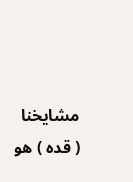مشايخنا ( قده ) هو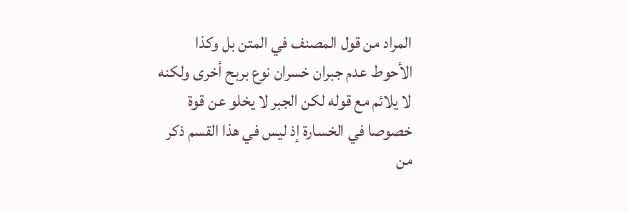المراد من قول المصنف في المتن بل وكذا الأحوط عدم جبران خسران نوع بربح أخرى ولكنه لا يلائم مع قوله لكن الجبر لا يخلو عن قوة خصوصا في الخسارة إذ ليس في هذا القسم ذكر من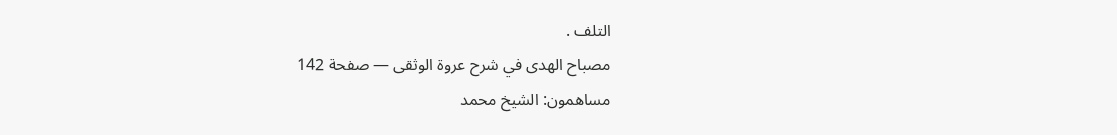التلف .
مصباح الهدى في شرح عروة الوثقى — صفحة 142
مساهمون: الشيخ محمد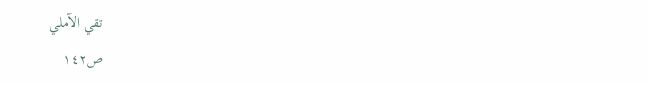تقي الآملي
ص١٤٢